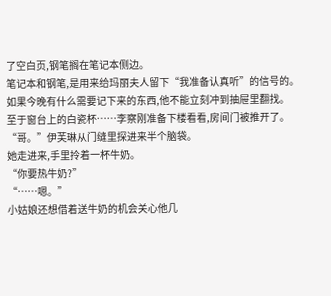了空白页,钢笔搁在笔记本侧边。
笔记本和钢笔,是用来给玛丽夫人留下“我准备认真听”的信号的。
如果今晚有什么需要记下来的东西,他不能立刻冲到抽屉里翻找。
至于窗台上的白瓷杯……李察刚准备下楼看看,房间门被推开了。
“哥。”伊芙琳从门缝里探进来半个脑袋。
她走进来,手里拎着一杯牛奶。
“你要热牛奶?”
“……嗯。”
小姑娘还想借着送牛奶的机会关心他几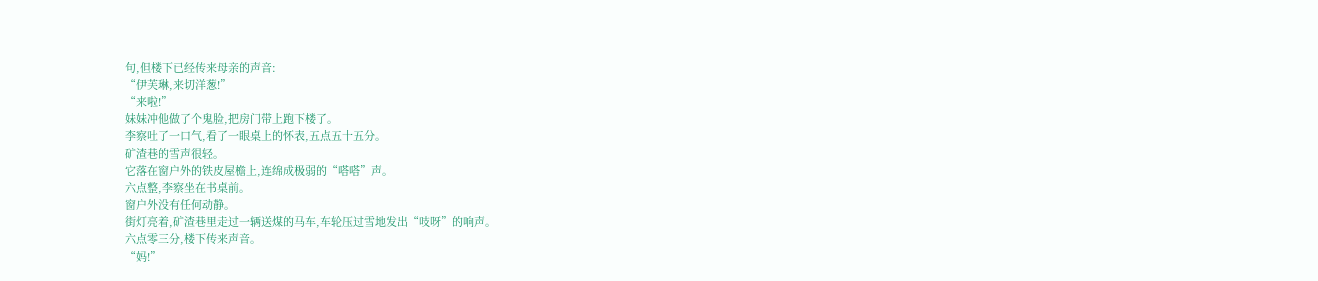句,但楼下已经传来母亲的声音:
“伊芙琳,来切洋葱!”
“来啦!”
妹妹冲他做了个鬼脸,把房门带上跑下楼了。
李察吐了一口气,看了一眼桌上的怀表,五点五十五分。
矿渣巷的雪声很轻。
它落在窗户外的铁皮屋檐上,连绵成极弱的“嗒嗒”声。
六点整,李察坐在书桌前。
窗户外没有任何动静。
街灯亮着,矿渣巷里走过一辆送煤的马车,车轮压过雪地发出“吱呀”的响声。
六点零三分,楼下传来声音。
“妈!”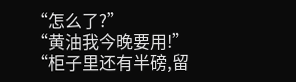“怎么了?”
“黄油我今晚要用!”
“柜子里还有半磅,留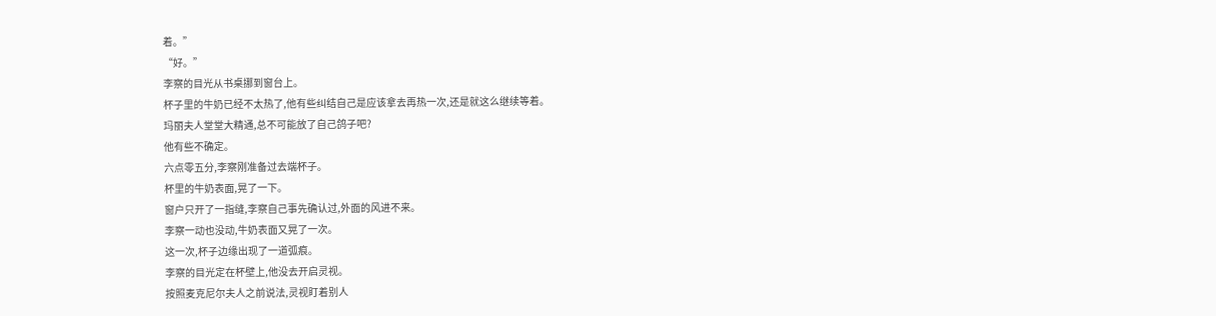着。”
“好。”
李察的目光从书桌挪到窗台上。
杯子里的牛奶已经不太热了,他有些纠结自己是应该拿去再热一次,还是就这么继续等着。
玛丽夫人堂堂大精通,总不可能放了自己鸽子吧?
他有些不确定。
六点零五分,李察刚准备过去端杯子。
杯里的牛奶表面,晃了一下。
窗户只开了一指缝,李察自己事先确认过,外面的风进不来。
李察一动也没动,牛奶表面又晃了一次。
这一次,杯子边缘出现了一道弧痕。
李察的目光定在杯壁上,他没去开启灵视。
按照麦克尼尔夫人之前说法,灵视盯着别人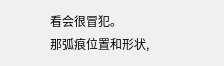看会很冒犯。
那弧痕位置和形状,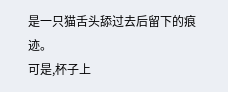是一只猫舌头舔过去后留下的痕迹。
可是,杯子上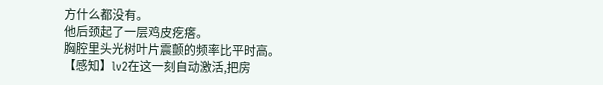方什么都没有。
他后颈起了一层鸡皮疙瘩。
胸腔里头光树叶片震颤的频率比平时高。
【感知】lv2在这一刻自动激活,把房